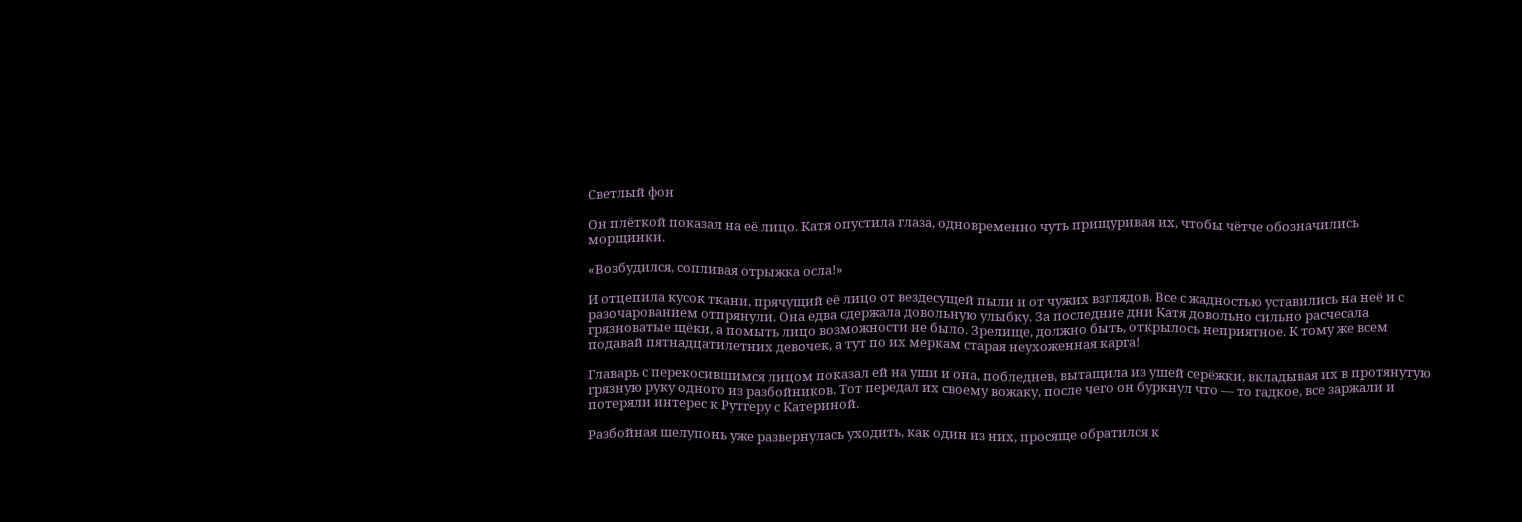Светлый фон

Он плёткой показал на её лицо. Катя опустила глаза, одновременно чуть прищуривая их, чтобы чётче обозначились морщинки.

«Возбудился, сопливая отрыжка осла!»

И отцепила кусок ткани, прячущий её лицо от вездесущей пыли и от чужих взглядов. Все с жадностью уставились на неё и с разочарованием отпрянули. Она едва сдержала довольную улыбку. За последние дни Катя довольно сильно расчесала грязноватые щёки, а помыть лицо возможности не было. Зрелище, должно быть, открылось неприятное. К тому же всем подавай пятнадцатилетних девочек, а тут по их меркам старая неухоженная карга!

Главарь с перекосившимся лицом показал ей на уши и она, побледнев, вытащила из ушей серёжки, вкладывая их в протянутую грязную руку одного из разбойников. Тот передал их своему вожаку, после чего он буркнул что — то гадкое, все заржали и потеряли интерес к Рутгеру с Катериной.

Разбойная шелупонь уже развернулась уходить, как один из них, просяще обратился к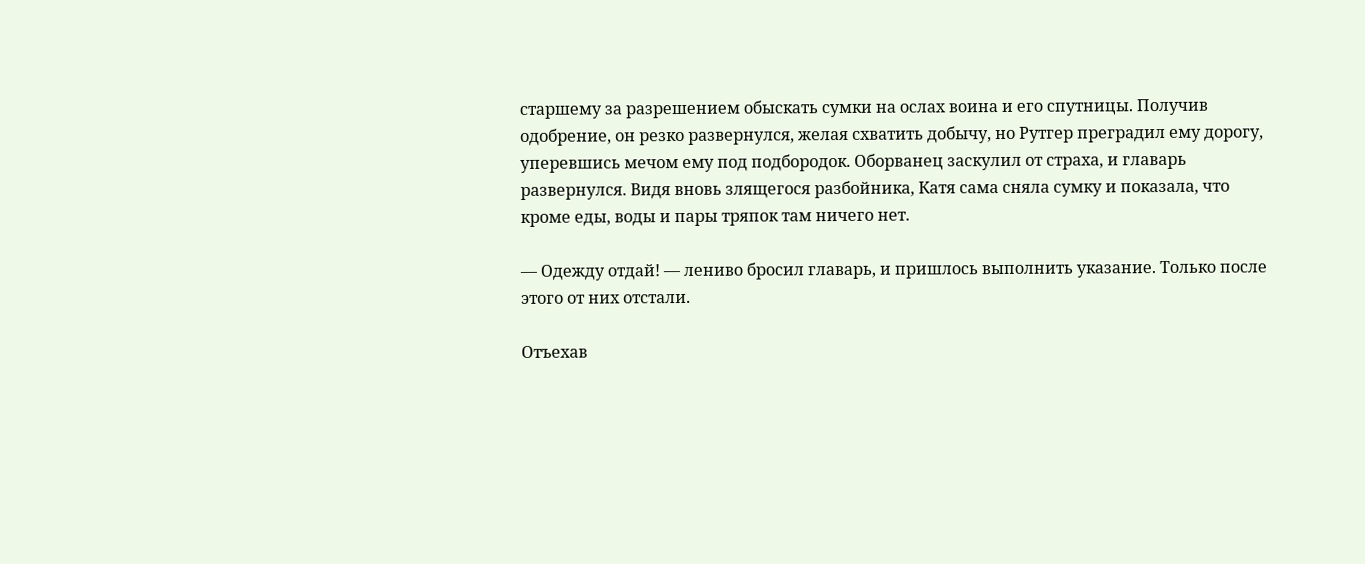старшему за разрешением обыскать сумки на ослах воина и его спутницы. Получив одобрение, он резко развернулся, желая схватить добычу, но Рутгер преградил ему дорогу, уперевшись мечом ему под подбородок. Оборванец заскулил от страха, и главарь развернулся. Видя вновь злящегося разбойника, Катя сама сняла сумку и показала, что кроме еды, воды и пары тряпок там ничего нет.

— Одежду отдай! — лениво бросил главарь, и пришлось выполнить указание. Только после этого от них отстали.

Отъехав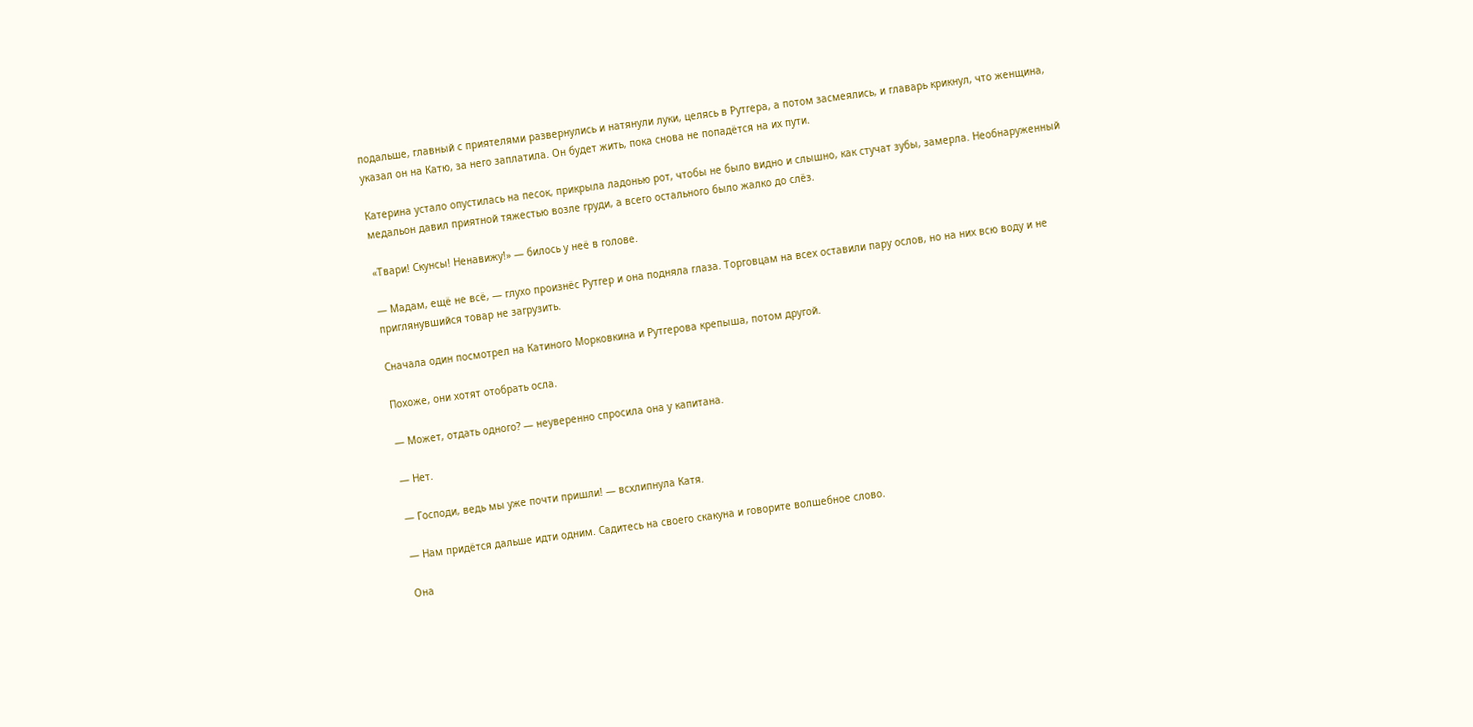подальше, главный с приятелями развернулись и натянули луки, целясь в Рутгера, а потом засмеялись, и главарь крикнул, что женщина, указал он на Катю, за него заплатила. Он будет жить, пока снова не попадётся на их пути.

Катерина устало опустилась на песок, прикрыла ладонью рот, чтобы не было видно и слышно, как стучат зубы, замерла. Необнаруженный медальон давил приятной тяжестью возле груди, а всего остального было жалко до слёз.

«Твари! Скунсы! Ненавижу!» — билось у неё в голове.

— Мадам, ещё не всё, — глухо произнёс Рутгер и она подняла глаза. Торговцам на всех оставили пару ослов, но на них всю воду и не приглянувшийся товар не загрузить.

Сначала один посмотрел на Катиного Морковкина и Рутгерова крепыша, потом другой.

Похоже, они хотят отобрать осла.

— Может, отдать одного? — неуверенно спросила она у капитана.

— Нет.

— Господи, ведь мы уже почти пришли! — всхлипнула Катя.

— Нам придётся дальше идти одним. Садитесь на своего скакуна и говорите волшебное слово.

Она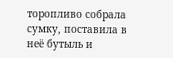торопливо собрала сумку, поставила в неё бутыль и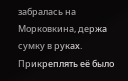забралась на Морковкина, держа сумку в руках. Прикреплять её было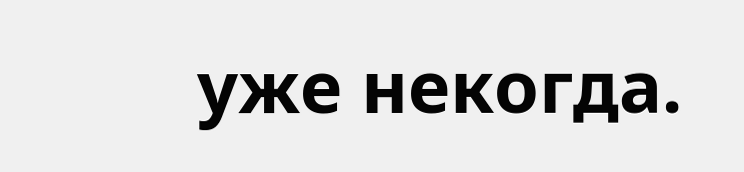уже некогда.